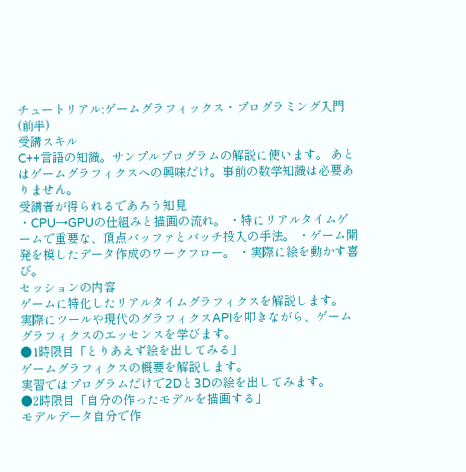チュートリアル:ゲームグラフィックス・プログラミング入門(前半)
受講スキル
C++言語の知識。サンプルプログラムの解説に使います。 あとはゲームグラフィクスへの興味だけ。事前の数学知識は必要ありません。
受講者が得られるであろう知見
・CPU→GPUの仕組みと描画の流れ。 ・特にリアルタイムゲームで重要な、頂点バッファとバッチ投入の手法。 ・ゲーム開発を模したデータ作成のワークフロー。 ・実際に絵を動かす喜び。
セッションの内容
ゲームに特化したリアルタイムグラフィクスを解説します。
実際にツールや現代のグラフィクスAPIを叩きながら、ゲームグラフィクスのエッセンスを学びます。
●1時限目「とりあえず絵を出してみる」
ゲームグラフィクスの概要を解説します。
実習ではプログラムだけで2Dと3Dの絵を出してみます。
●2時限目「自分の作ったモデルを描画する」
モデルデータ自分で作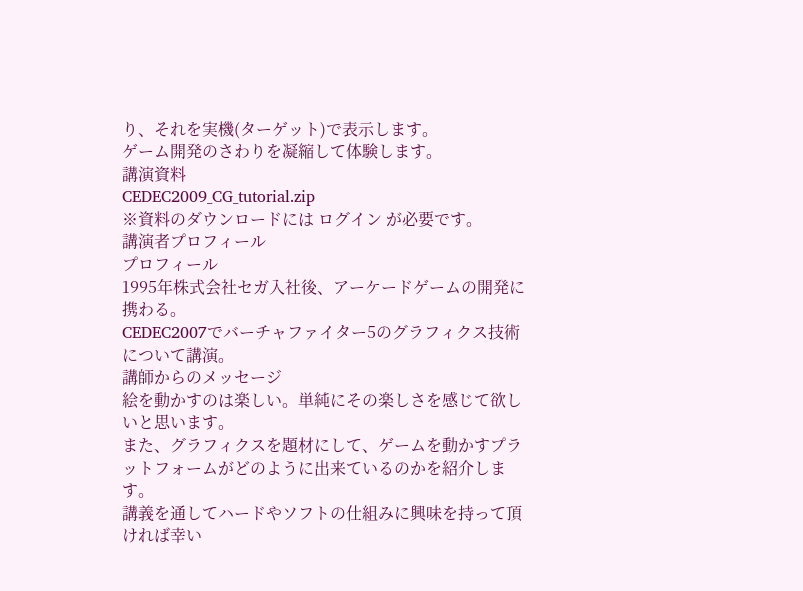り、それを実機(ターゲット)で表示します。
ゲーム開発のさわりを凝縮して体験します。
講演資料
CEDEC2009_CG_tutorial.zip
※資料のダウンロードには ログイン が必要です。
講演者プロフィール
プロフィール
1995年株式会社セガ入社後、アーケードゲームの開発に携わる。
CEDEC2007でバーチャファイター5のグラフィクス技術について講演。
講師からのメッセージ
絵を動かすのは楽しい。単純にその楽しさを感じて欲しいと思います。
また、グラフィクスを題材にして、ゲームを動かすプラットフォームがどのように出来ているのかを紹介します。
講義を通してハードやソフトの仕組みに興味を持って頂ければ幸い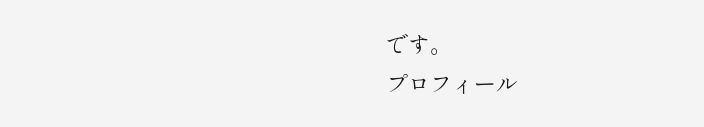です。
プロフィール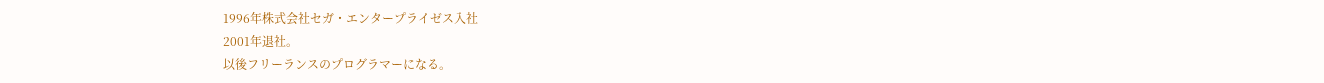1996年株式会社セガ・エンタープライゼス入社
2001年退社。
以後フリーランスのプログラマーになる。